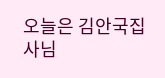오늘은 김안국집사님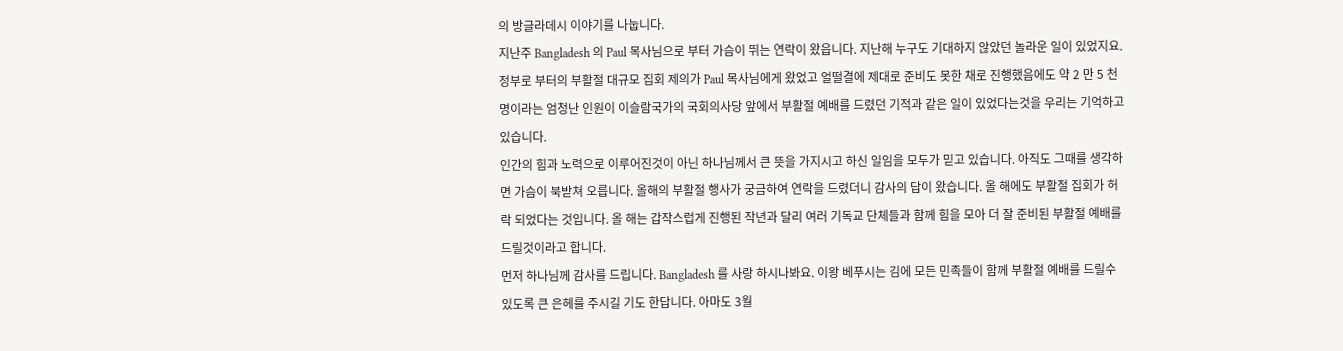의 방글라데시 이야기를 나눕니다.
지난주 Bangladesh 의 Paul 목사님으로 부터 가슴이 뛰는 연락이 왔읍니다. 지난해 누구도 기대하지 않았던 놀라운 일이 있었지요. 정부로 부터의 부활절 대규모 집회 제의가 Paul 목사님에게 왔었고 얼떨결에 제대로 준비도 못한 채로 진행했음에도 약 2 만 5 천명이라는 엄청난 인원이 이슬람국가의 국회의사당 앞에서 부활절 예배를 드렸던 기적과 같은 일이 있었다는것을 우리는 기억하고 있습니다.
인간의 힘과 노력으로 이루어진것이 아닌 하나님께서 큰 뜻을 가지시고 하신 일임을 모두가 믿고 있습니다. 아직도 그때를 생각하면 가슴이 북받쳐 오릅니다. 올해의 부활절 행사가 궁금하여 연락을 드렸더니 감사의 답이 왔습니다. 올 해에도 부활절 집회가 허락 되었다는 것입니다. 올 해는 갑작스럽게 진행된 작년과 달리 여러 기독교 단체들과 함께 힘을 모아 더 잘 준비된 부활절 예배를 드릴것이라고 합니다.
먼저 하나님께 감사를 드립니다. Bangladesh 를 사랑 하시나봐요. 이왕 베푸시는 김에 모든 민족들이 함께 부활절 예배를 드릴수 있도록 큰 은헤를 주시길 기도 한답니다. 아마도 3월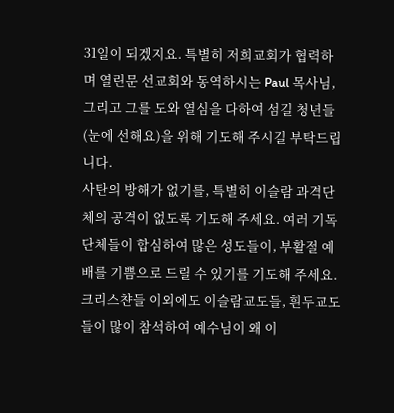31일이 되겠지요. 특별히 저희교회가 협력하며 열린문 선교회와 동역하시는 Paul 목사님, 그리고 그를 도와 열심을 다하여 섬길 청년들(눈에 선해요)을 위해 기도해 주시길 부탁드립니다.
사탄의 방해가 없기를, 특별히 이슬람 과격단체의 공격이 없도록 기도해 주세요. 여러 기독단체들이 합심하여 많은 성도들이, 부활절 예배를 기쁨으로 드릴 수 있기를 기도해 주세요. 크리스챤들 이외에도 이슬람교도들, 흰두교도들이 많이 참석하여 예수님이 왜 이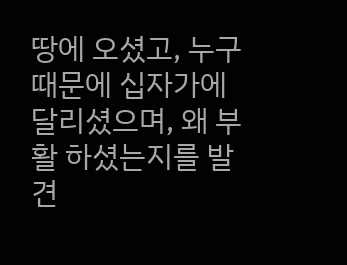땅에 오셨고, 누구때문에 십자가에 달리셨으며, 왜 부활 하셨는지를 발견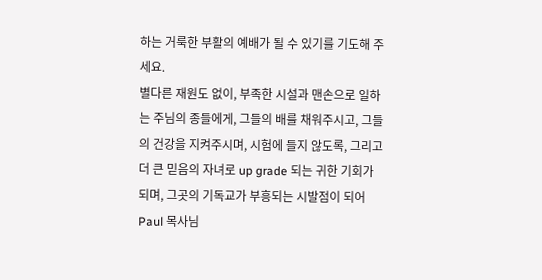하는 거룩한 부활의 예배가 될 수 있기를 기도해 주세요.
별다른 재원도 없이, 부족한 시설과 맨손으로 일하는 주님의 종들에게, 그들의 배를 채워주시고, 그들의 건강을 지켜주시며, 시험에 들지 않도록, 그리고 더 큰 믿음의 자녀로 up grade 되는 귀한 기회가 되며, 그곳의 기독교가 부흥되는 시발점이 되어 Paul 목사님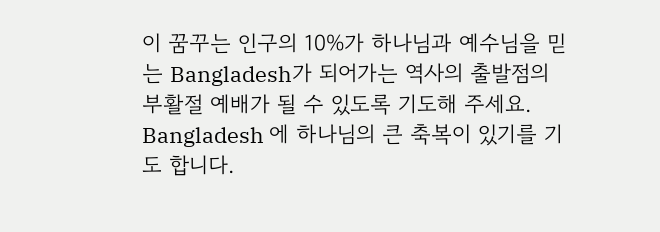이 꿈꾸는 인구의 10%가 하나님과 예수님을 믿는 Bangladesh가 되어가는 역사의 출발점의 부활절 예배가 될 수 있도록 기도해 주세요. Bangladesh 에 하나님의 큰 축복이 있기를 기도 합니다.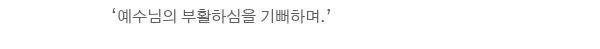‘예수님의 부활하심을 기뻐하며.’